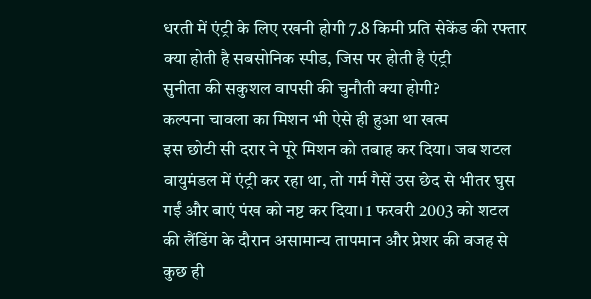धरती में एंट्री के लिए रखनी होगी 7.8 किमी प्रति सेकेंड की रफ्तार
क्या होती है सबसोनिक स्पीड, जिस पर होती है एंट्री
सुनीता की सकुशल वापसी की चुनौती क्या होगी?
कल्पना चावला का मिशन भी ऐसे ही हुआ था खत्म
इस छोटी सी दरार ने पूरे मिशन को तबाह कर दिया। जब शटल वायुमंडल में एंट्री कर रहा था, तो गर्म गैसें उस छेद से भीतर घुस गईं और बाएं पंख को नष्ट कर दिया। 1 फरवरी 2003 को शटल की लैंडिंग के दौरान असामान्य तापमान और प्रेशर की वजह से कुछ ही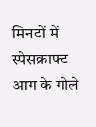मिनटों में स्पेसक्राफ्ट आग के गोले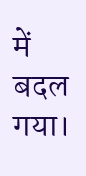में बदल गया।